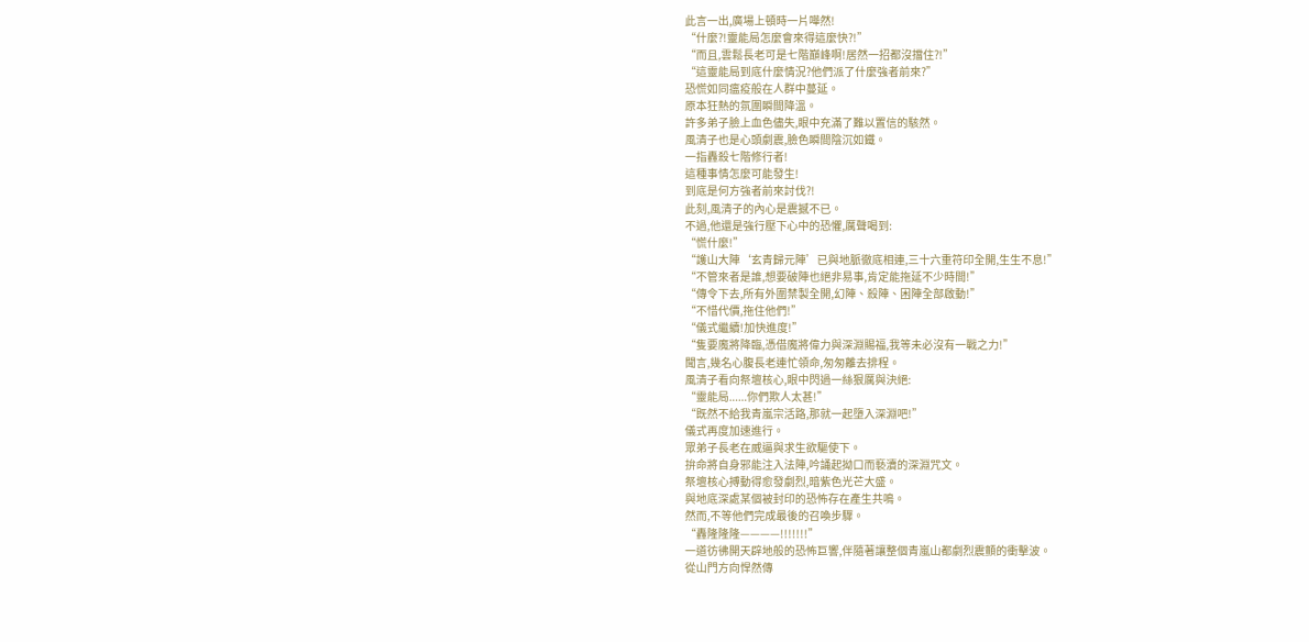此言一出,廣場上頓時一片嘩然!
“什麼?!靈能局怎麼會來得這麼快?!”
“而且,雲鬆長老可是七階巔峰啊!居然一招都沒擋住?!”
“這靈能局到底什麼情況?他們派了什麼強者前來?”
恐慌如同瘟疫般在人群中蔓延。
原本狂熱的氛圍瞬間降溫。
許多弟子臉上血色儘失,眼中充滿了難以置信的駭然。
風清子也是心頭劇震,臉色瞬間陰沉如鐵。
一指轟殺七階修行者!
這種事情怎麼可能發生!
到底是何方強者前來討伐?!
此刻,風清子的內心是震撼不已。
不過,他還是強行壓下心中的恐懼,厲聲喝到:
“慌什麼!”
“護山大陣‘玄青歸元陣’已與地脈徹底相連,三十六重符印全開,生生不息!”
“不管來者是誰,想要破陣也絕非易事,肯定能拖延不少時間!”
“傳令下去,所有外圍禁製全開,幻陣、殺陣、困陣全部啟動!”
“不惜代價,拖住他們!”
“儀式繼續!加快進度!”
“隻要魔將降臨,憑借魔將偉力與深淵賜福,我等未必沒有一戰之力!”
聞言,幾名心腹長老連忙領命,匆匆離去排程。
風清子看向祭壇核心,眼中閃過一絲狠厲與決絕:
“靈能局......你們欺人太甚!”
“既然不給我青嵐宗活路,那就一起墮入深淵吧!”
儀式再度加速進行。
眾弟子長老在威逼與求生欲驅使下。
拚命將自身邪能注入法陣,吟誦起拗口而褻瀆的深淵咒文。
祭壇核心搏動得愈發劇烈,暗紫色光芒大盛。
與地底深處某個被封印的恐怖存在產生共鳴。
然而,不等他們完成最後的召喚步驟。
“轟隆隆隆————!!!!!!!”
一道彷彿開天辟地般的恐怖巨響,伴隨著讓整個青嵐山都劇烈震顫的衝擊波。
從山門方向悍然傳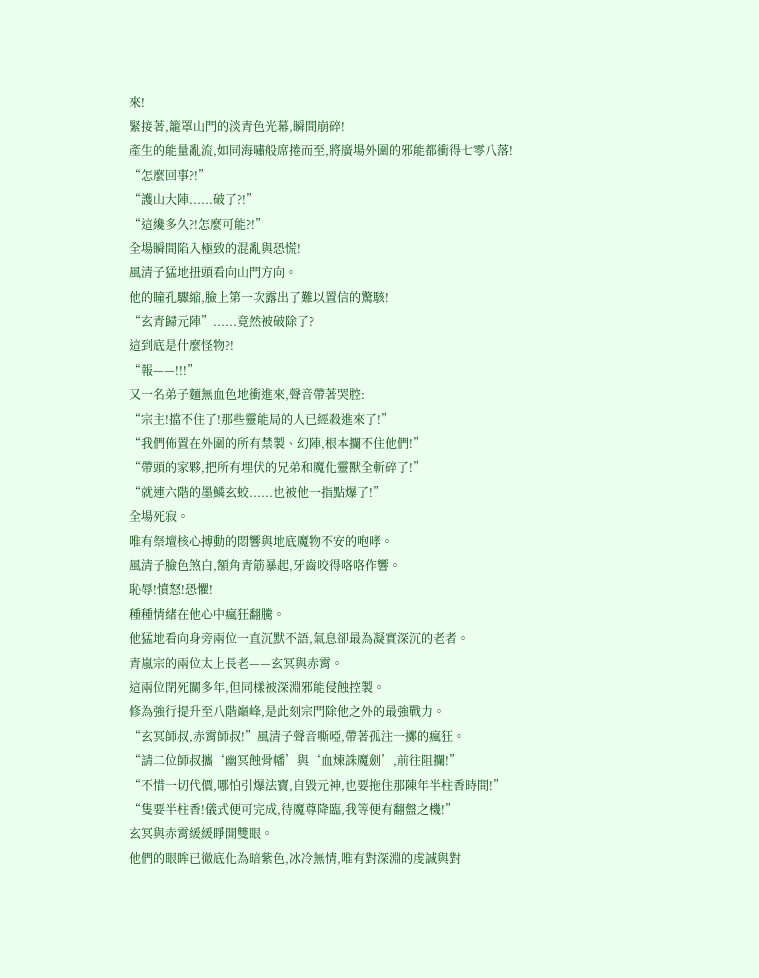來!
緊接著,籠罩山門的淡青色光幕,瞬間崩碎!
產生的能量亂流,如同海嘯般席捲而至,將廣場外圍的邪能都衝得七零八落!
“怎麼回事?!”
“護山大陣......破了?!”
“這纔多久?!怎麼可能?!”
全場瞬間陷入極致的混亂與恐慌!
風清子猛地扭頭看向山門方向。
他的瞳孔驟縮,臉上第一次露出了難以置信的驚駭!
“玄青歸元陣”......竟然被破除了?
這到底是什麼怪物?!
“報——!!!”
又一名弟子麵無血色地衝進來,聲音帶著哭腔:
“宗主!擋不住了!那些靈能局的人已經殺進來了!”
“我們佈置在外圍的所有禁製、幻陣,根本攔不住他們!”
“帶頭的家夥,把所有埋伏的兄弟和魔化靈獸全斬碎了!”
“就連六階的墨鱗玄蛟......也被他一指點爆了!”
全場死寂。
唯有祭壇核心搏動的悶響與地底魔物不安的咆哮。
風清子臉色煞白,額角青筋暴起,牙齒咬得咯咯作響。
恥辱!憤怒!恐懼!
種種情緒在他心中瘋狂翻騰。
他猛地看向身旁兩位一直沉默不語,氣息卻最為凝實深沉的老者。
青嵐宗的兩位太上長老——玄冥與赤霄。
這兩位閉死關多年,但同樣被深淵邪能侵蝕控製。
修為強行提升至八階巔峰,是此刻宗門除他之外的最強戰力。
“玄冥師叔,赤霄師叔!”風清子聲音嘶啞,帶著孤注一擲的瘋狂。
“請二位師叔攜‘幽冥蝕骨幡’與‘血煉誅魔劍’,前往阻攔!”
“不惜一切代價,哪怕引爆法寶,自毀元神,也要拖住那陳年半柱香時間!”
“隻要半柱香!儀式便可完成,待魔尊降臨,我等便有翻盤之機!”
玄冥與赤霄緩緩睜開雙眼。
他們的眼眸已徹底化為暗紫色,冰冷無情,唯有對深淵的虔誠與對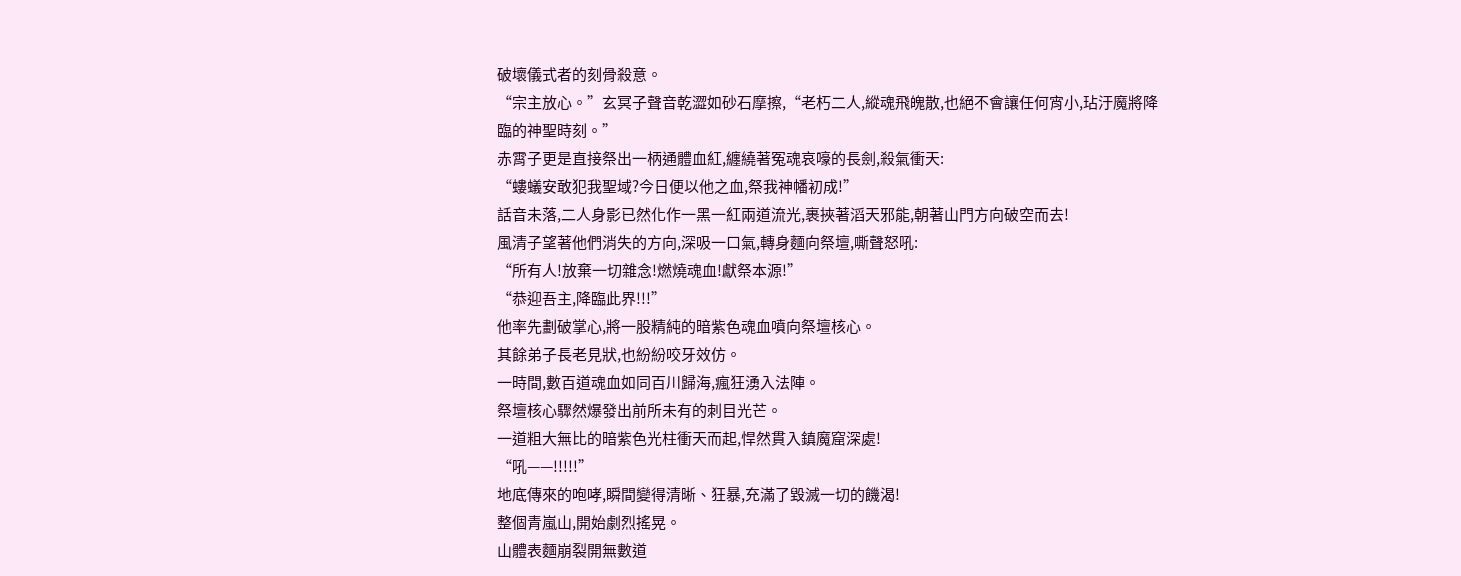破壞儀式者的刻骨殺意。
“宗主放心。”玄冥子聲音乾澀如砂石摩擦,“老朽二人,縱魂飛魄散,也絕不會讓任何宵小,玷汙魔將降臨的神聖時刻。”
赤霄子更是直接祭出一柄通體血紅,纏繞著冤魂哀嚎的長劍,殺氣衝天:
“螻蟻安敢犯我聖域?今日便以他之血,祭我神幡初成!”
話音未落,二人身影已然化作一黑一紅兩道流光,裹挾著滔天邪能,朝著山門方向破空而去!
風清子望著他們消失的方向,深吸一口氣,轉身麵向祭壇,嘶聲怒吼:
“所有人!放棄一切雜念!燃燒魂血!獻祭本源!”
“恭迎吾主,降臨此界!!!”
他率先劃破掌心,將一股精純的暗紫色魂血噴向祭壇核心。
其餘弟子長老見狀,也紛紛咬牙效仿。
一時間,數百道魂血如同百川歸海,瘋狂湧入法陣。
祭壇核心驟然爆發出前所未有的刺目光芒。
一道粗大無比的暗紫色光柱衝天而起,悍然貫入鎮魔窟深處!
“吼——!!!!!”
地底傳來的咆哮,瞬間變得清晰、狂暴,充滿了毀滅一切的饑渴!
整個青嵐山,開始劇烈搖晃。
山體表麵崩裂開無數道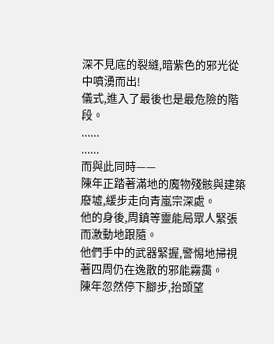深不見底的裂縫,暗紫色的邪光從中噴湧而出!
儀式,進入了最後也是最危險的階段。
......
......
而與此同時——
陳年正踏著滿地的魔物殘骸與建築廢墟,緩步走向青嵐宗深處。
他的身後,周鎮等靈能局眾人緊張而激動地跟隨。
他們手中的武器緊握,警惕地掃視著四周仍在逸散的邪能霧靄。
陳年忽然停下腳步,抬頭望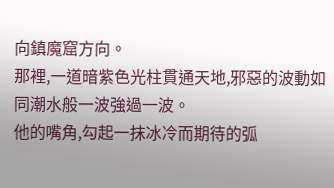向鎮魔窟方向。
那裡,一道暗紫色光柱貫通天地,邪惡的波動如同潮水般一波強過一波。
他的嘴角,勾起一抹冰冷而期待的弧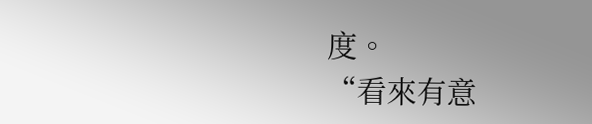度。
“看來有意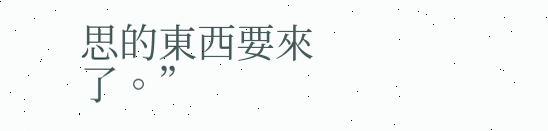思的東西要來了。”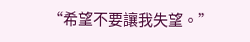“希望不要讓我失望。”